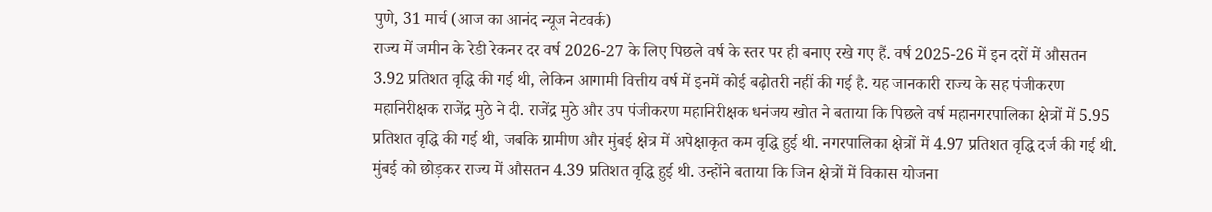पुणे, 31 मार्च (आज का आनंद न्यूज नेटवर्क)
राज्य में जमीन के रेडी रेकनर दर वर्ष 2026-27 के लिए पिछले वर्ष के स्तर पर ही बनाए रखे गए हैं. वर्ष 2025-26 में इन दरों में औसतन 3.92 प्रतिशत वृद्धि की गई थी, लेकिन आगामी वित्तीय वर्ष में इनमें कोई बढ़ोतरी नहीं की गई है. यह जानकारी राज्य के सह पंजीकरण महानिरीक्षक राजेंद्र मुठे ने दी. राजेंद्र मुठे और उप पंजीकरण महानिरीक्षक धनंजय खोत ने बताया कि पिछले वर्ष महानगरपालिका क्षेत्रों में 5.95 प्रतिशत वृद्धि की गई थी, जबकि ग्रामीण और मुंबई क्षेत्र में अपेक्षाकृत कम वृद्धि हुई थी. नगरपालिका क्षेत्रों में 4.97 प्रतिशत वृद्धि दर्ज की गई थी. मुंबई को छोड़कर राज्य में औसतन 4.39 प्रतिशत वृद्धि हुई थी. उन्होंने बताया कि जिन क्षेत्रों में विकास योजना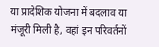या प्रादेशिक योजना में बदलाव या मंजूरी मिली है, वहां इन परिवर्तनों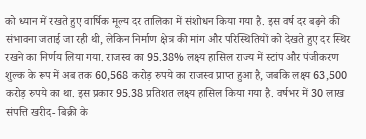को ध्यान में रखते हुए वार्षिक मूल्य दर तालिका में संशोधन किया गया है. इस वर्ष दर बढ़ने की संभावना जताई जा रही थी, लेकिन निर्माण क्षेत्र की मांग और परिस्थितियों को देखते हुए दर स्थिर रखने का निर्णय लिया गया. राजस्व का 95.38% लक्ष्य हासिल राज्य में स्टांप और पंजीकरण शुल्क के रूप में अब तक 60,568 करोड़ रुपये का राजस्व प्राप्त हुआ है, जबकि लक्ष्य 63,500 करोड़ रुपये का था. इस प्रकार 95.38 प्रतिशत लक्ष्य हासिल किया गया है. वर्षभर में 30 लाख संपत्ति खरीद- बिक्री के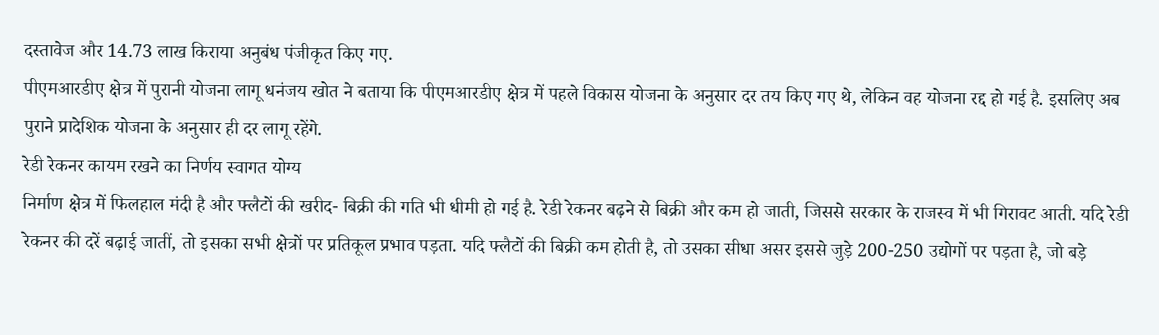दस्तावेज और 14.73 लाख किराया अनुबंध पंजीकृत किए गए.
पीएमआरडीए क्षेत्र में पुरानी योजना लागू धनंजय खोत ने बताया कि पीएमआरडीए क्षेत्र में पहले विकास योजना के अनुसार दर तय किए गए थे, लेकिन वह योजना रद्द हो गई है. इसलिए अब पुराने प्रादेशिक योजना के अनुसार ही दर लागू रहेंगे.
रेडी रेकनर कायम रखने का निर्णय स्वागत योग्य
निर्माण क्षेत्र में फिलहाल मंदी है और फ्लैटों की खरीद- बिक्री की गति भी धीमी हो गई है. रेडी रेकनर बढ़ने से बिक्री और कम हो जाती, जिससे सरकार के राजस्व में भी गिरावट आती. यदि रेडी रेकनर की दरें बढ़ाई जातीं, तो इसका सभी क्षेत्रों पर प्रतिकूल प्रभाव पड़ता. यदि फ्लैटों की बिक्री कम होती है, तो उसका सीधा असर इससे जुड़े 200-250 उद्योगों पर पड़ता है, जो बड़े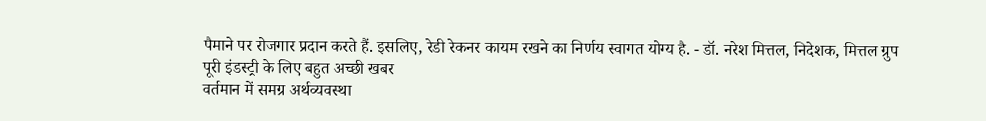पैमाने पर रोजगार प्रदान करते हैं. इसलिए, रेडी रेकनर कायम रखने का निर्णय स्वागत योग्य है. - डॉ. नरेश मित्तल, निदेशक, मित्तल ग्रुप
पूरी इंडस्ट्री के लिए बहुत अच्छी खबर
वर्तमान में समग्र अर्थव्यवस्था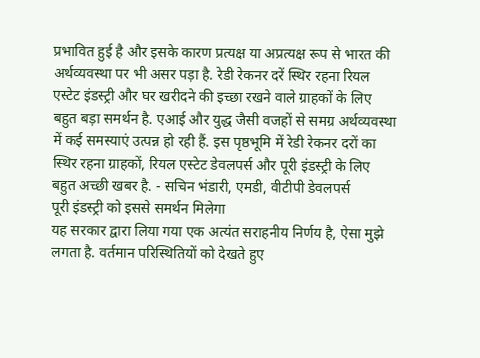प्रभावित हुई है और इसके कारण प्रत्यक्ष या अप्रत्यक्ष रूप से भारत की अर्थव्यवस्था पर भी असर पड़ा है. रेडी रेकनर दरें स्थिर रहना रियल एस्टेट इंडस्ट्री और घर खरीदने की इच्छा रखने वाले ग्राहकों के लिए बहुत बड़ा समर्थन है. एआई और युद्ध जैसी वजहों से समग्र अर्थव्यवस्था में कई समस्याएं उत्पन्न हो रही हैं. इस पृष्ठभूमि में रेडी रेकनर दरों का स्थिर रहना ग्राहकों, रियल एस्टेट डेवलपर्स और पूरी इंडस्ट्री के लिए बहुत अच्छी खबर है. - सचिन भंडारी, एमडी, वीटीपी डेवलपर्स
पूरी इंडस्ट्री को इससे समर्थन मिलेगा
यह सरकार द्वारा लिया गया एक अत्यंत सराहनीय निर्णय है, ऐसा मुझे लगता है. वर्तमान परिस्थितियों को देखते हुए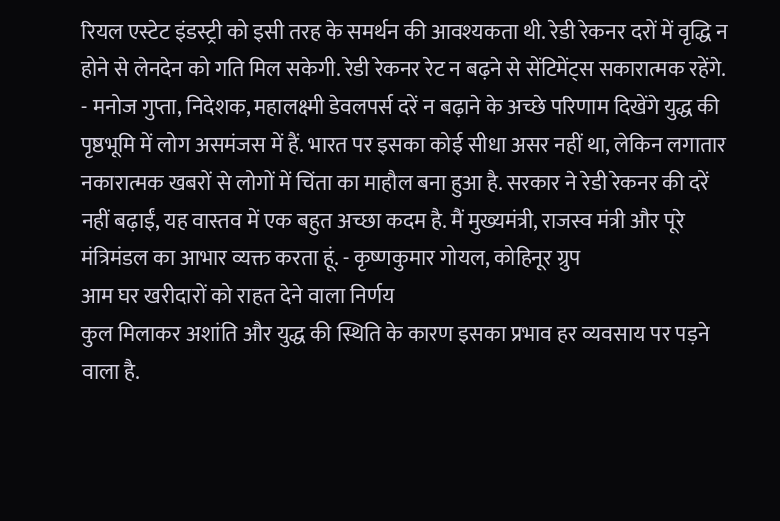रियल एस्टेट इंडस्ट्री को इसी तरह के समर्थन की आवश्यकता थी. रेडी रेकनर दरों में वृद्धि न होने से लेनदेन को गति मिल सकेगी. रेडी रेकनर रेट न बढ़ने से सेंटिमेंट्स सकारात्मक रहेंगे. - मनोज गुप्ता, निदेशक, महालक्ष्मी डेवलपर्स दरें न बढ़ाने के अच्छे परिणाम दिखेंगे युद्ध की पृष्ठभूमि में लोग असमंजस में हैं. भारत पर इसका कोई सीधा असर नहीं था, लेकिन लगातार नकारात्मक खबरों से लोगों में चिंता का माहौल बना हुआ है. सरकार ने रेडी रेकनर की दरें नहीं बढ़ाईं, यह वास्तव में एक बहुत अच्छा कदम है. मैं मुख्यमंत्री, राजस्व मंत्री और पूरे मंत्रिमंडल का आभार व्यक्त करता हूं. - कृष्णकुमार गोयल, कोहिनूर ग्रुप
आम घर खरीदारों को राहत देने वाला निर्णय
कुल मिलाकर अशांति और युद्ध की स्थिति के कारण इसका प्रभाव हर व्यवसाय पर पड़ने वाला है.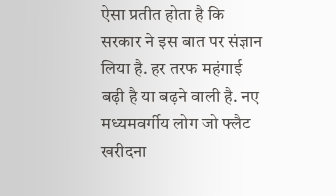ऐसा प्रतीत होता है कि सरकार ने इस बात पर संज्ञान लिया है. हर तरफ महंगाई बढ़ी है या बढ़ने वाली है. नए मध्यमवर्गीय लोग जो फ्लैट खरीदना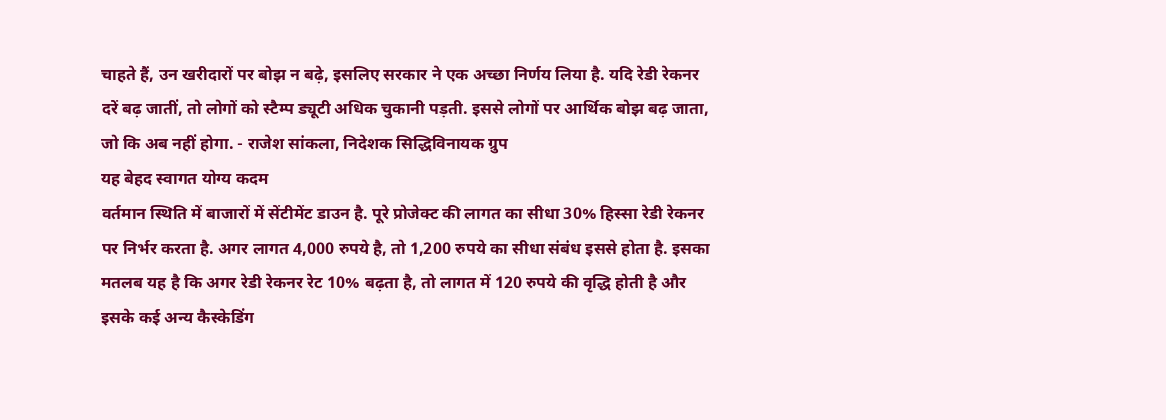चाहते हैं, उन खरीदारों पर बोझ न बढ़े, इसलिए सरकार ने एक अच्छा निर्णय लिया है. यदि रेडी रेकनर दरें बढ़ जातीं, तो लोगों को स्टैम्प ड्यूटी अधिक चुकानी पड़ती. इससे लोगों पर आर्थिक बोझ बढ़ जाता, जो कि अब नहीं होगा. - राजेश सांकला, निदेशक सिद्धिविनायक ग्रुप
यह बेहद स्वागत योग्य कदम
वर्तमान स्थिति में बाजारों में सेंटीमेंट डाउन है. पूरे प्रोजेक्ट की लागत का सीधा 30% हिस्सा रेडी रेकनर पर निर्भर करता है. अगर लागत 4,000 रुपये है, तो 1,200 रुपये का सीधा संबंध इससे होता है. इसका मतलब यह है कि अगर रेडी रेकनर रेट 10% बढ़ता है, तो लागत में 120 रुपये की वृद्धि होती है और इसके कई अन्य कैस्केडिंग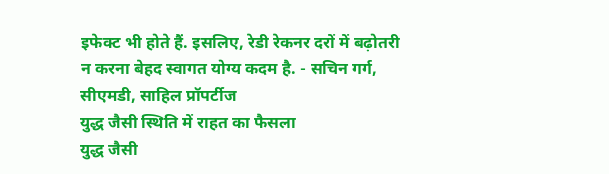इफेक्ट भी होते हैं. इसलिए, रेडी रेकनर दरों में बढ़ोतरी न करना बेहद स्वागत योग्य कदम है. - सचिन गर्ग, सीएमडी, साहिल प्रॉपर्टीज
युद्ध जैसी स्थिति में राहत का फैसला
युद्ध जैसी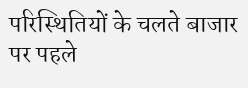परिस्थितियों के चलते बाजार पर पहले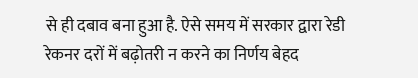से ही दबाव बना हुआ है. ऐसे समय में सरकार द्वारा रेडी रेकनर दरों में बढ़ोतरी न करने का निर्णय बेहद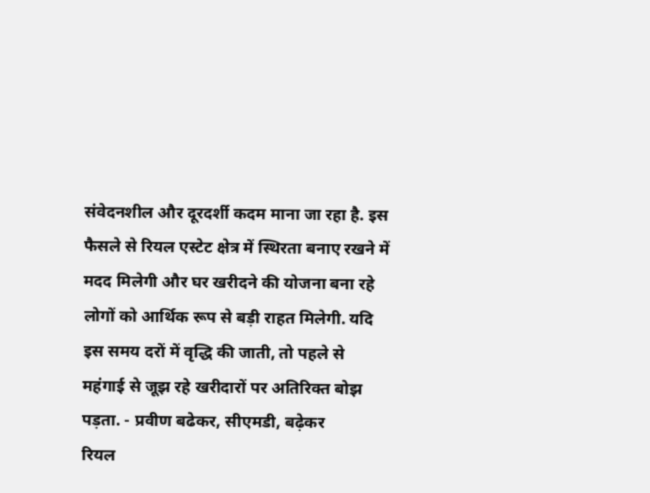संवेदनशील और दूरदर्शी कदम माना जा रहा है. इस फैसले से रियल एस्टेट क्षेत्र में स्थिरता बनाए रखने में मदद मिलेगी और घर खरीदने की योजना बना रहे लोगों को आर्थिक रूप से बड़ी राहत मिलेगी. यदि इस समय दरों में वृद्धि की जाती, तो पहले से महंगाई से जूझ रहे खरीदारों पर अतिरिक्त बोझ पड़ता. - प्रवीण बढेकर, सीएमडी, बढ़ेकर
रियल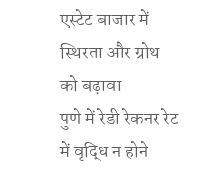एस्टेट बाजार में स्थिरता और ग्रोथ को बढ़ावा
पुणे में रेडी रेकनर रेट में वृद्धि न होने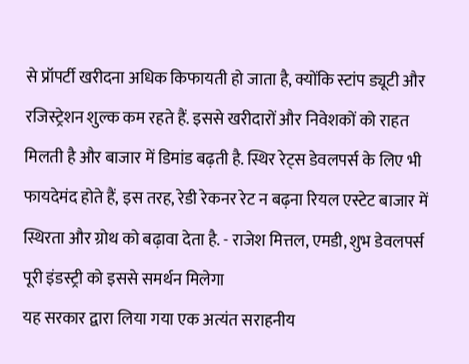से प्रॉपर्टी खरीदना अधिक किफायती हो जाता है, क्योंकि स्टांप ड्यूटी और रजिस्ट्रेशन शुल्क कम रहते हैं. इससे खरीदारों और निवेशकों को राहत मिलती है और बाजार में डिमांड बढ़ती है. स्थिर रेट्स डेवलपर्स के लिए भी फायदेमंद होते हैं, इस तरह, रेडी रेकनर रेट न बढ़ना रियल एस्टेट बाजार में स्थिरता और ग्रोथ को बढ़ावा देता है. - राजेश मित्तल, एमडी, शुभ डेवलपर्स
पूरी इंडस्ट्री को इससे समर्थन मिलेगा
यह सरकार द्वारा लिया गया एक अत्यंत सराहनीय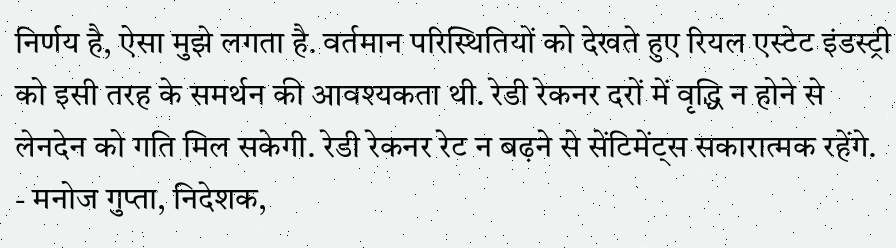निर्णय है, ऐसा मुझे लगता है. वर्तमान परिस्थितियों को देखते हुए रियल एस्टेट इंडस्ट्री को इसी तरह के समर्थन की आवश्यकता थी. रेडी रेकनर दरों में वृद्धि न होने से लेनदेन को गति मिल सकेगी. रेडी रेकनर रेट न बढ़ने से सेंटिमेंट्स सकारात्मक रहेंगे. - मनोज गुप्ता, निदेशक,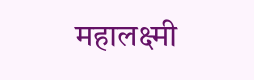महालक्ष्मी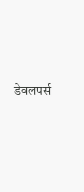डेवलपर्स